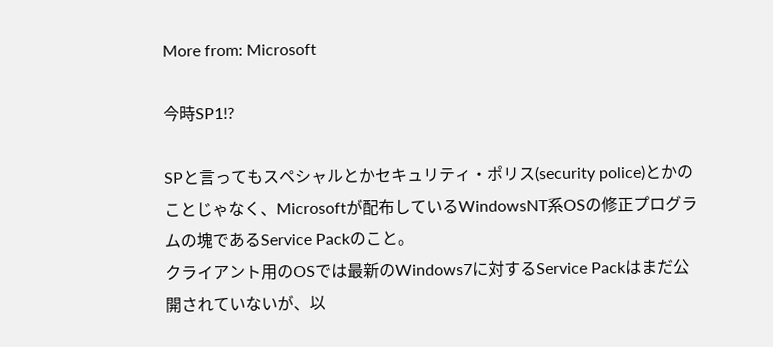More from: Microsoft

今時SP1!?

SPと言ってもスペシャルとかセキュリティ・ポリス(security police)とかのことじゃなく、Microsoftが配布しているWindowsNT系OSの修正プログラムの塊であるService Packのこと。
クライアント用のOSでは最新のWindows7に対するService Packはまだ公開されていないが、以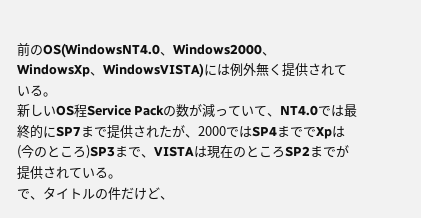前のOS(WindowsNT4.0、Windows2000、WindowsXp、WindowsVISTA)には例外無く提供されている。
新しいOS程Service Packの数が減っていて、NT4.0では最終的にSP7まで提供されたが、2000ではSP4まででXpは(今のところ)SP3まで、VISTAは現在のところSP2までが提供されている。
で、タイトルの件だけど、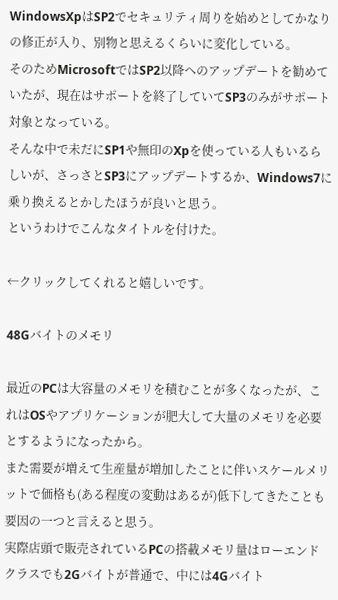WindowsXpはSP2でセキュリティ周りを始めとしてかなりの修正が入り、別物と思えるくらいに変化している。
そのためMicrosoftではSP2以降へのアップデートを勧めていたが、現在はサポートを終了していてSP3のみがサポート対象となっている。
そんな中で未だにSP1や無印のXpを使っている人もいるらしいが、さっさとSP3にアップデートするか、Windows7に乗り換えるとかしたほうが良いと思う。
というわけでこんなタイトルを付けた。

←クリックしてくれると嬉しいです。

48Gバイトのメモリ

最近のPCは大容量のメモリを積むことが多くなったが、これはOSやアプリケーションが肥大して大量のメモリを必要とするようになったから。
また需要が増えて生産量が増加したことに伴いスケールメリットで価格も(ある程度の変動はあるが)低下してきたことも要因の一つと言えると思う。
実際店頭で販売されているPCの搭載メモリ量はローエンドクラスでも2Gバイトが普通で、中には4Gバイト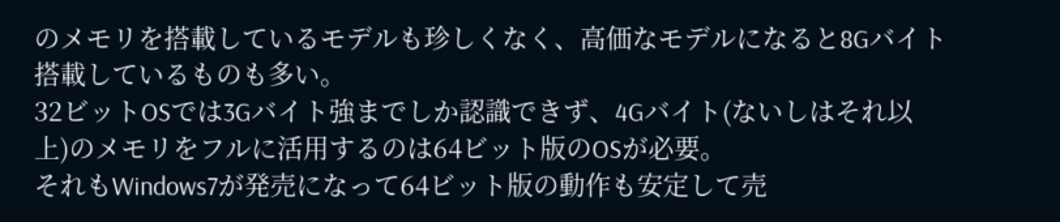のメモリを搭載しているモデルも珍しくなく、高価なモデルになると8Gバイト搭載しているものも多い。
32ビットOSでは3Gバイト強までしか認識できず、4Gバイト(ないしはそれ以上)のメモリをフルに活用するのは64ビット版のOSが必要。
それもWindows7が発売になって64ビット版の動作も安定して売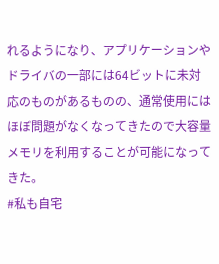れるようになり、アプリケーションやドライバの一部には64ビットに未対応のものがあるものの、通常使用にはほぼ問題がなくなってきたので大容量メモリを利用することが可能になってきた。
#私も自宅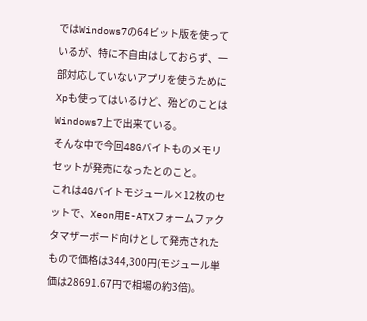ではWindows7の64ビット版を使っているが、特に不自由はしておらず、一部対応していないアプリを使うためにXpも使ってはいるけど、殆どのことはWindows7上で出来ている。
そんな中で今回48Gバイトものメモリセットが発売になったとのこと。
これは4Gバイトモジュール×12枚のセットで、Xeon用E-ATXフォームファクタマザーボード向けとして発売されたもので価格は344,300円(モジュール単価は28691.67円で相場の約3倍)。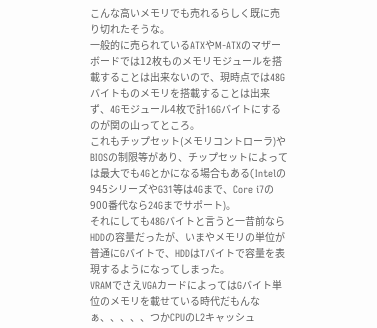こんな高いメモリでも売れるらしく既に売り切れたそうな。
一般的に売られているATXやM-ATXのマザーボードでは12枚ものメモリモジュールを搭載することは出来ないので、現時点では48Gバイトものメモリを搭載することは出来ず、4Gモジュール4枚で計16Gバイトにするのが関の山ってところ。
これもチップセット(メモリコントローラ)やBIOSの制限等があり、チップセットによっては最大でも4Gとかになる場合もある(Intelの945シリーズやG31等は4Gまで、Core i7の900番代なら24Gまでサポート)。
それにしても48Gバイトと言うと一昔前ならHDDの容量だったが、いまやメモリの単位が普通にGバイトで、HDDはTバイトで容量を表現するようになってしまった。
VRAMでさえVGAカードによってはGバイト単位のメモリを載せている時代だもんなぁ、、、、、つかCPUのL2キャッシュ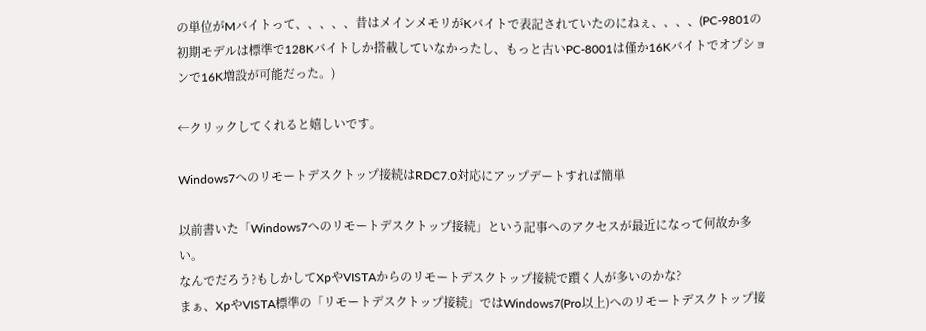の単位がMバイトって、、、、、昔はメインメモリがKバイトで表記されていたのにねぇ、、、、(PC-9801の初期モデルは標準で128Kバイトしか搭載していなかったし、もっと古いPC-8001は僅か16Kバイトでオプションで16K増設が可能だった。)

←クリックしてくれると嬉しいです。

Windows7へのリモートデスクトップ接続はRDC7.0対応にアップデートすれば簡単

以前書いた「Windows7へのリモートデスクトップ接続」という記事へのアクセスが最近になって何故か多い。
なんでだろう?もしかしてXpやVISTAからのリモートデスクトップ接続で躓く人が多いのかな?
まぁ、XpやVISTA標準の「リモートデスクトップ接続」ではWindows7(Pro以上)へのリモートデスクトップ接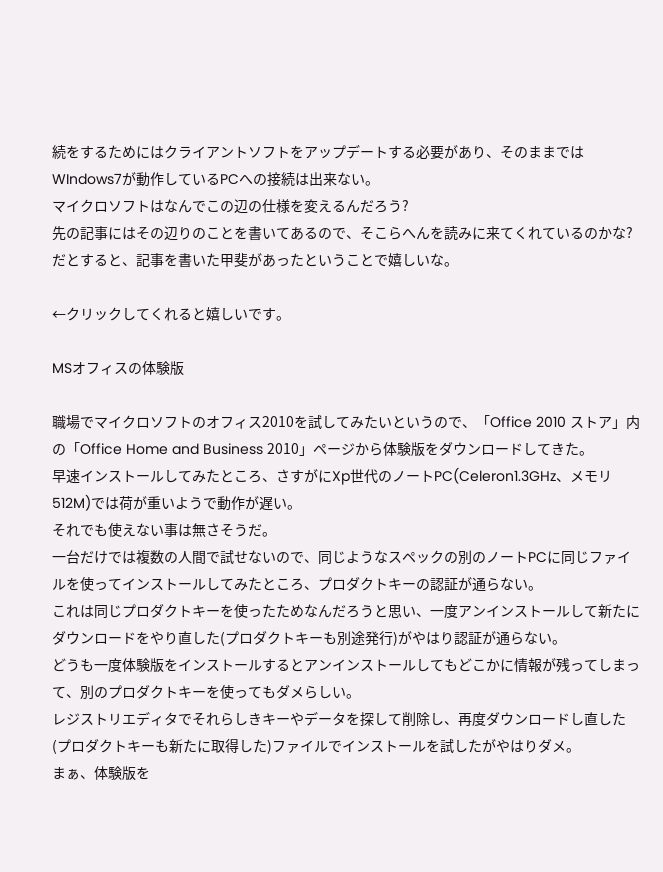続をするためにはクライアントソフトをアップデートする必要があり、そのままではWIndows7が動作しているPCへの接続は出来ない。
マイクロソフトはなんでこの辺の仕様を変えるんだろう?
先の記事にはその辺りのことを書いてあるので、そこらへんを読みに来てくれているのかな?
だとすると、記事を書いた甲斐があったということで嬉しいな。

←クリックしてくれると嬉しいです。

MSオフィスの体験版

職場でマイクロソフトのオフィス2010を試してみたいというので、「Office 2010 ストア」内の「Office Home and Business 2010」ページから体験版をダウンロードしてきた。
早速インストールしてみたところ、さすがにXp世代のノートPC(Celeron1.3GHz、メモリ512M)では荷が重いようで動作が遅い。
それでも使えない事は無さそうだ。
一台だけでは複数の人間で試せないので、同じようなスペックの別のノートPCに同じファイルを使ってインストールしてみたところ、プロダクトキーの認証が通らない。
これは同じプロダクトキーを使ったためなんだろうと思い、一度アンインストールして新たにダウンロードをやり直した(プロダクトキーも別途発行)がやはり認証が通らない。
どうも一度体験版をインストールするとアンインストールしてもどこかに情報が残ってしまって、別のプロダクトキーを使ってもダメらしい。
レジストリエディタでそれらしきキーやデータを探して削除し、再度ダウンロードし直した(プロダクトキーも新たに取得した)ファイルでインストールを試したがやはりダメ。
まぁ、体験版を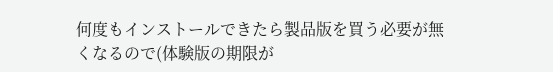何度もインストールできたら製品版を買う必要が無くなるので(体験版の期限が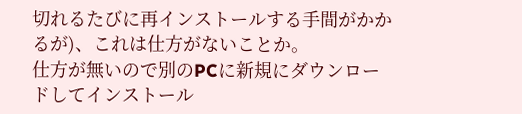切れるたびに再インストールする手間がかかるが)、これは仕方がないことか。
仕方が無いので別のPCに新規にダウンロードしてインストール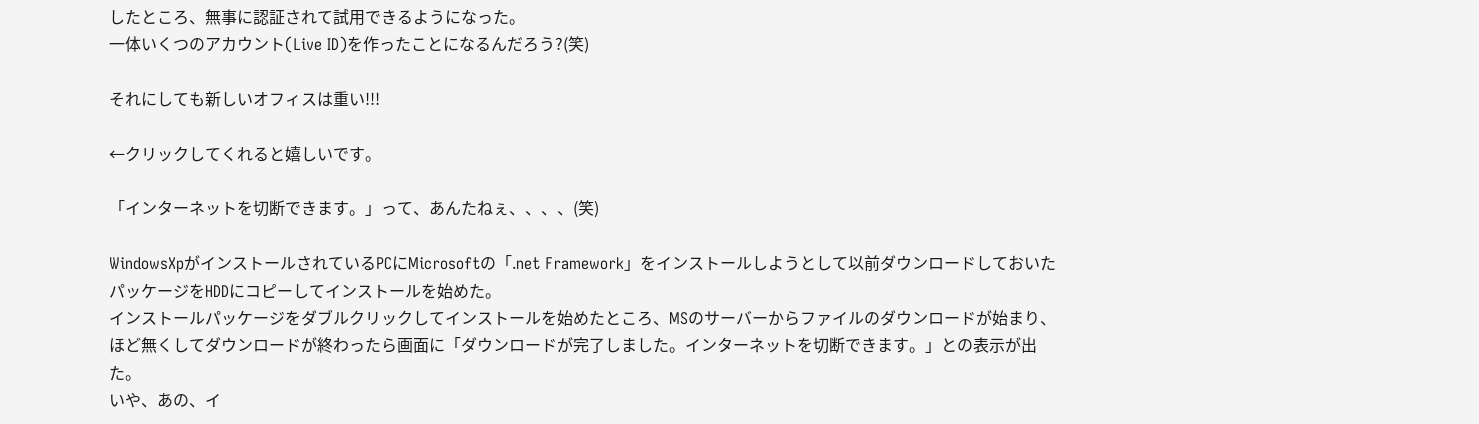したところ、無事に認証されて試用できるようになった。
一体いくつのアカウント(Live ID)を作ったことになるんだろう?(笑)

それにしても新しいオフィスは重い!!!

←クリックしてくれると嬉しいです。

「インターネットを切断できます。」って、あんたねぇ、、、、(笑)

WindowsXpがインストールされているPCにMicrosoftの「.net Framework」をインストールしようとして以前ダウンロードしておいたパッケージをHDDにコピーしてインストールを始めた。
インストールパッケージをダブルクリックしてインストールを始めたところ、MSのサーバーからファイルのダウンロードが始まり、ほど無くしてダウンロードが終わったら画面に「ダウンロードが完了しました。インターネットを切断できます。」との表示が出た。
いや、あの、イ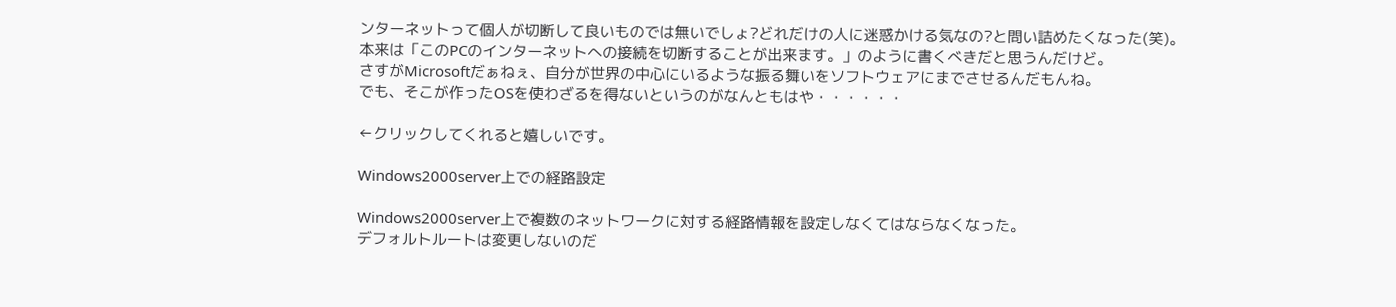ンターネットって個人が切断して良いものでは無いでしょ?どれだけの人に迷惑かける気なの?と問い詰めたくなった(笑)。
本来は「このPCのインターネットへの接続を切断することが出来ます。」のように書くべきだと思うんだけど。
さすがMicrosoftだぁねぇ、自分が世界の中心にいるような振る舞いをソフトウェアにまでさせるんだもんね。
でも、そこが作ったOSを使わざるを得ないというのがなんともはや・・・・・・

←クリックしてくれると嬉しいです。

Windows2000server上での経路設定

Windows2000server上で複数のネットワークに対する経路情報を設定しなくてはならなくなった。
デフォルトルートは変更しないのだ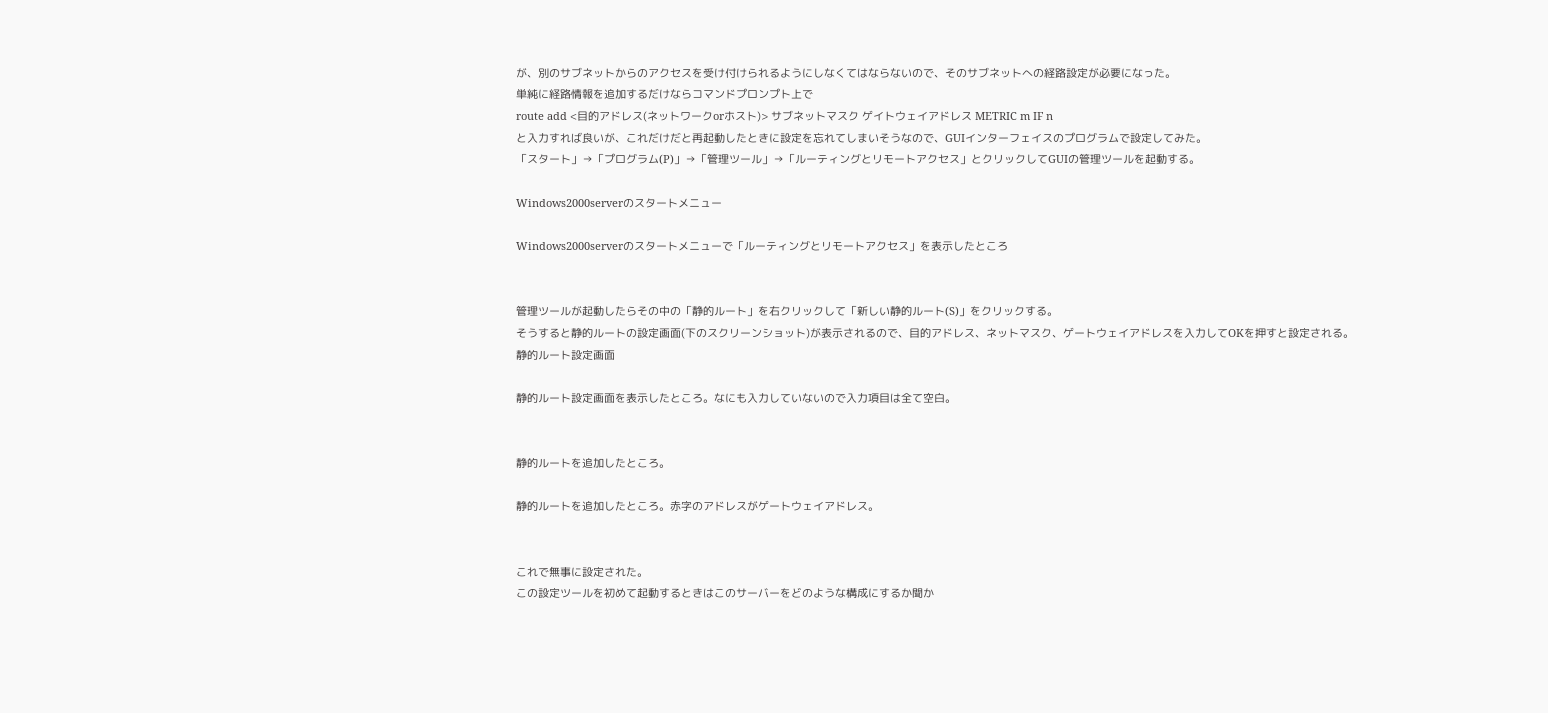が、別のサブネットからのアクセスを受け付けられるようにしなくてはならないので、そのサブネットへの経路設定が必要になった。
単純に経路情報を追加するだけならコマンドプロンプト上で
route add <目的アドレス(ネットワークorホスト)> サブネットマスク ゲイトウェイアドレス METRIC m IF n
と入力すれば良いが、これだけだと再起動したときに設定を忘れてしまいそうなので、GUIインターフェイスのプログラムで設定してみた。
「スタート」→「プログラム(P)」→「管理ツール」→「ルーティングとリモートアクセス」とクリックしてGUIの管理ツールを起動する。

Windows2000serverのスタートメニュー

Windows2000serverのスタートメニューで「ルーティングとリモートアクセス」を表示したところ


管理ツールが起動したらその中の「静的ルート」を右クリックして「新しい静的ルート(S)」をクリックする。
そうすると静的ルートの設定画面(下のスクリーンショット)が表示されるので、目的アドレス、ネットマスク、ゲートウェイアドレスを入力してOKを押すと設定される。
静的ルート設定画面

静的ルート設定画面を表示したところ。なにも入力していないので入力項目は全て空白。


静的ルートを追加したところ。

静的ルートを追加したところ。赤字のアドレスがゲートウェイアドレス。


これで無事に設定された。
この設定ツールを初めて起動するときはこのサーバーをどのような構成にするか聞か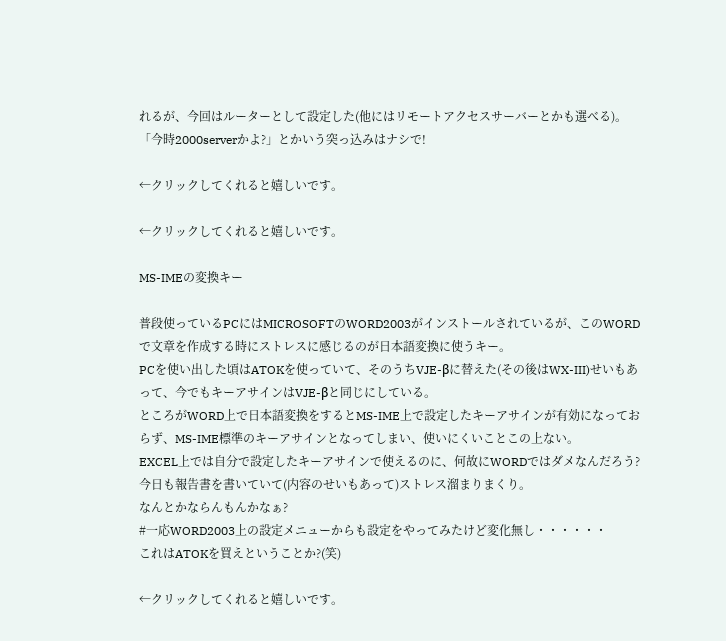れるが、今回はルーターとして設定した(他にはリモートアクセスサーバーとかも選べる)。
「今時2000serverかよ?」とかいう突っ込みはナシで!

←クリックしてくれると嬉しいです。

←クリックしてくれると嬉しいです。

MS-IMEの変換キー

普段使っているPCにはMICROSOFTのWORD2003がインストールされているが、このWORDで文章を作成する時にストレスに感じるのが日本語変換に使うキー。
PCを使い出した頃はATOKを使っていて、そのうちVJE-βに替えた(その後はWX-III)せいもあって、今でもキーアサインはVJE-βと同じにしている。
ところがWORD上で日本語変換をするとMS-IME上で設定したキーアサインが有効になっておらず、MS-IME標準のキーアサインとなってしまい、使いにくいことこの上ない。
EXCEL上では自分で設定したキーアサインで使えるのに、何故にWORDではダメなんだろう?
今日も報告書を書いていて(内容のせいもあって)ストレス溜まりまくり。
なんとかならんもんかなぁ?
#一応WORD2003上の設定メニューからも設定をやってみたけど変化無し・・・・・・
これはATOKを買えということか?(笑)

←クリックしてくれると嬉しいです。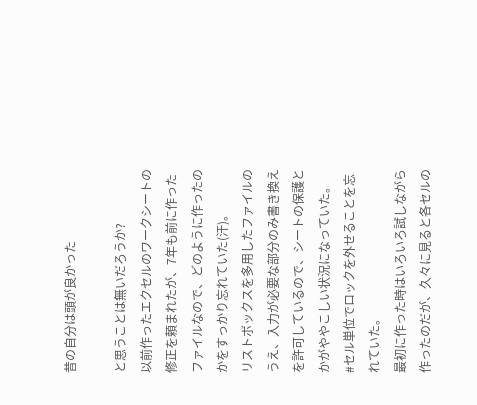昔の自分は頭が良かった

と思うことは無いだろうか?
以前作ったエクセルのワークシートの修正を頼まれたが、7年も前に作ったファイルなので、どのように作ったのかをすっかり忘れていた(汗)。
リストボックスを多用したファイルのうえ、入力が必要な部分のみ書き換えを許可しているので、シートの保護とかがややこしい状況になっていた。
#セル単位でロックを外せることを忘れていた。
最初に作った時はいろいろ試しながら作ったのだが、久々に見ると各セルの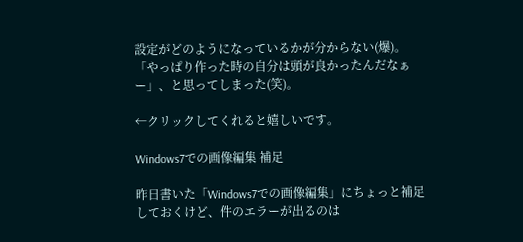設定がどのようになっているかが分からない(爆)。
「やっぱり作った時の自分は頭が良かったんだなぁー」、と思ってしまった(笑)。

←クリックしてくれると嬉しいです。

Windows7での画像編集 補足

昨日書いた「Windows7での画像編集」にちょっと補足しておくけど、件のエラーが出るのは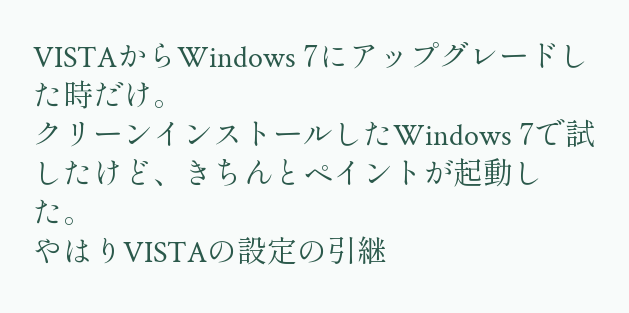VISTAからWindows 7にアップグレードした時だけ。
クリーンインストールしたWindows 7で試したけど、きちんとペイントが起動した。
やはりVISTAの設定の引継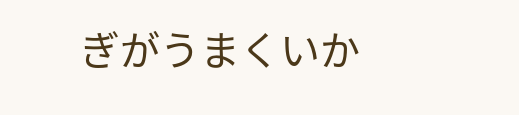ぎがうまくいか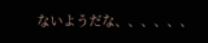ないようだな、、、、、、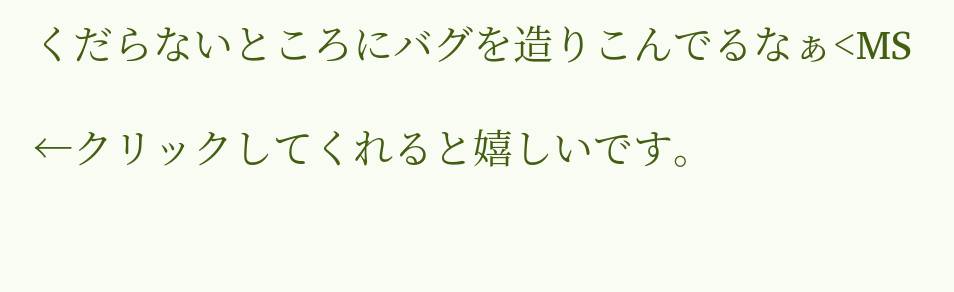くだらないところにバグを造りこんでるなぁ<MS

←クリックしてくれると嬉しいです。